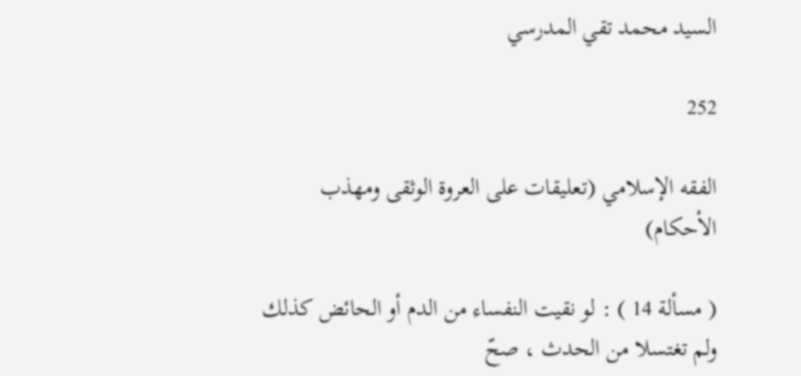السيد محمد تقي المدرسي

252

الفقه الإسلامي (تعليقات على العروة الوثقى ومهذب الأحكام)

( مسألة 14 ) : لو نقيت النفساء من الدم أو الحائض كذلك ولم تغتسلا من الحدث ، صحّ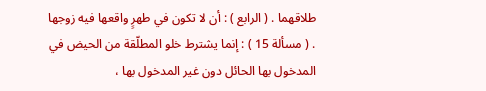طلاقهما . ( الرابع ) : أن لا تكون في طهرٍ واقعها فيه زوجها . ( مسألة 15 ) : إنما يشترط خلو المطلّقة من الحيض في المدخول بها الحائل دون غير المدخول بها ،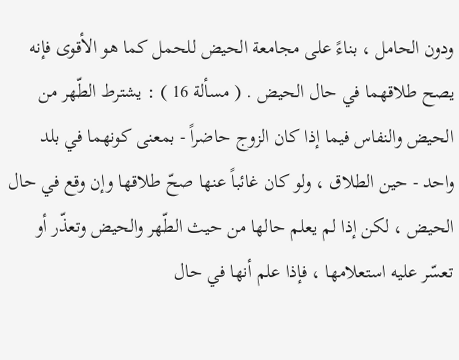ودون الحامل ، بناءً على مجامعة الحيض للحمل كما هو الأقوى فإنه يصح طلاقهما في حال الحيض . ( مسألة 16 ) : يشترط الطّهر من الحيض والنفاس فيما إذا كان الزوج حاضراً - بمعنى كونهما في بلد واحد - حين الطلاق ، ولو كان غائباً عنها صحّ طلاقها وإن وقع في حال الحيض ، لكن إذا لم يعلم حالها من حيث الطّهر والحيض وتعذّر أو تعسّر عليه استعلامها ، فإذا علم أنها في حال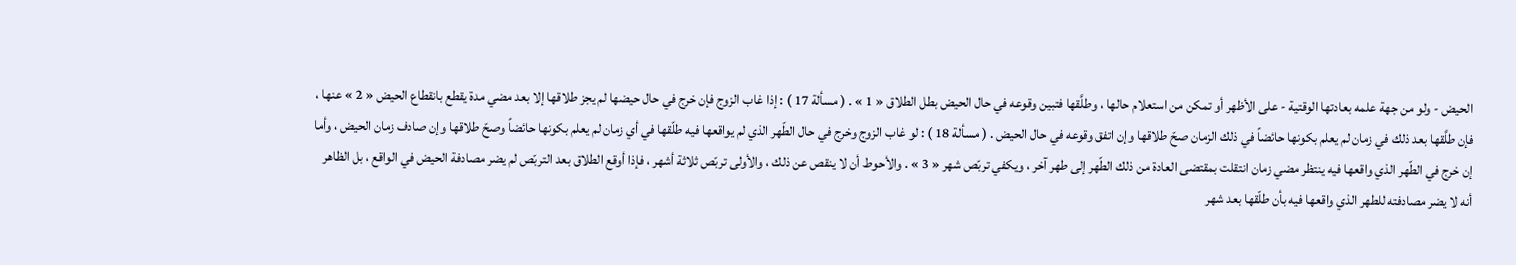الحيض - ولو من جهة علمه بعادتها الوقتية - على الأظهر أو تمكن من استعلام حالها ، وطلَّقها فتبين وقوعه في حال الحيض بطل الطلاق « 1 » . ( مسألة 17 ) : إذا غاب الزوج فإن خرج في حال حيضها لم يجز طلاقها إلا بعد مضي مدة يقطع بانقطاع الحيض « 2 » عنها ، فإن طلَّقها بعد ذلك في زمان لم يعلم بكونها حائضاً في ذلك الزمان صحّ طلاقها وإن اتفق وقوعه في حال الحيض . ( مسألة 18 ) : لو غاب الزوج وخرج في حال الطّهر الذي لم يواقعها فيه طلّقها في أي زمان لم يعلم بكونها حائضاً وصحّ طلاقها وإن صادف زمان الحيض ، وأما إن خرج في الطّهر الذي واقعها فيه ينتظر مضي زمان انتقلت بمقتضى العادة من ذلك الطّهر إلى طهر آخر ، ويكفي تربّص شهر « 3 » . والأحوط أن لا ينقص عن ذلك ، والأولى تربّص ثلاثة أشهر ، فإذا أوقع الطلاق بعد التربّص لم يضر مصادفة الحيض في الواقع ، بل الظاهر أنه لا يضر مصادفته للطهر الذي واقعها فيه بأن طلّقها بعد شهر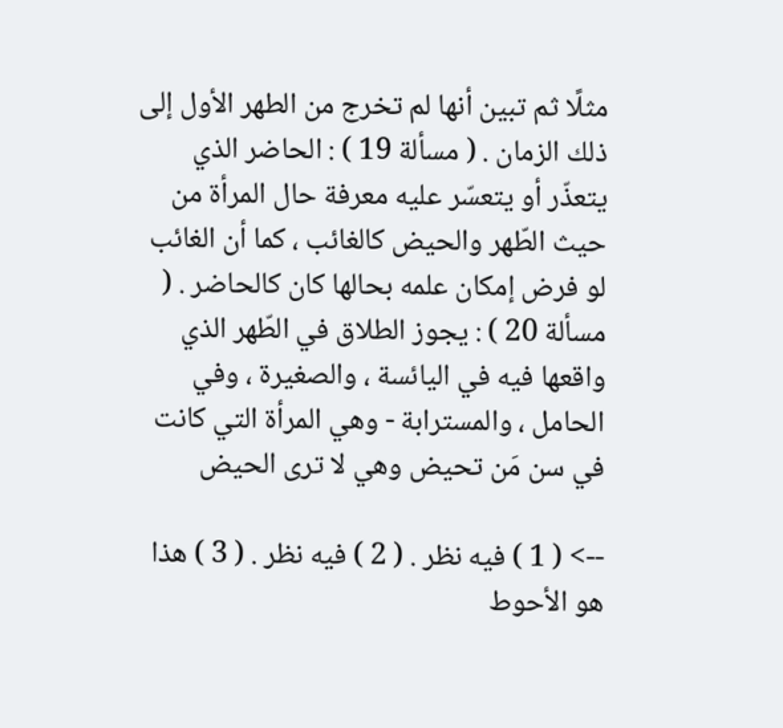مثلًا ثم تبين أنها لم تخرج من الطهر الأول إلى ذلك الزمان . ( مسألة 19 ) : الحاضر الذي يتعذّر أو يتعسّر عليه معرفة حال المرأة من حيث الطّهر والحيض كالغائب ، كما أن الغائب لو فرض إمكان علمه بحالها كان كالحاضر . ( مسألة 20 ) : يجوز الطلاق في الطّهر الذي واقعها فيه في اليائسة ، والصغيرة ، وفي الحامل ، والمسترابة - وهي المرأة التي كانت في سن مَن تحيض وهي لا ترى الحيض

--> ( 1 ) فيه نظر . ( 2 ) فيه نظر . ( 3 ) هذا هو الأحوط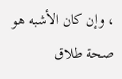، وإن كان الأشبه هو صحة طلاق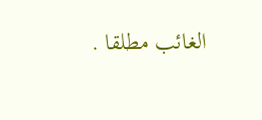الغائب مطلقا .